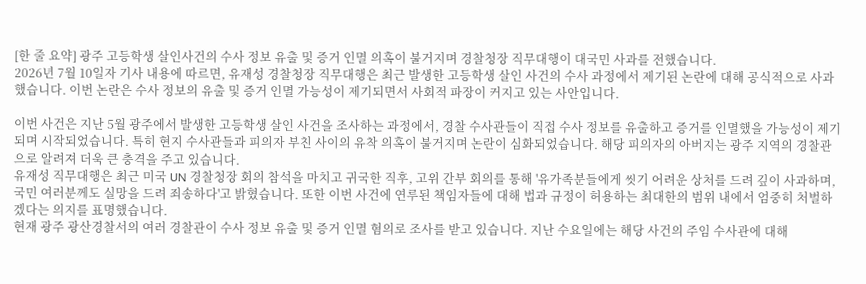[한 줄 요약] 광주 고등학생 살인사건의 수사 정보 유출 및 증거 인멸 의혹이 불거지며 경찰청장 직무대행이 대국민 사과를 전했습니다.
2026년 7월 10일자 기사 내용에 따르면, 유재성 경찰청장 직무대행은 최근 발생한 고등학생 살인 사건의 수사 과정에서 제기된 논란에 대해 공식적으로 사과했습니다. 이번 논란은 수사 정보의 유출 및 증거 인멸 가능성이 제기되면서 사회적 파장이 커지고 있는 사안입니다.

이번 사건은 지난 5월 광주에서 발생한 고등학생 살인 사건을 조사하는 과정에서, 경찰 수사관들이 직접 수사 정보를 유출하고 증거를 인멸했을 가능성이 제기되며 시작되었습니다. 특히 현지 수사관들과 피의자 부친 사이의 유착 의혹이 불거지며 논란이 심화되었습니다. 해당 피의자의 아버지는 광주 지역의 경찰관으로 알려져 더욱 큰 충격을 주고 있습니다.
유재성 직무대행은 최근 미국 UN 경찰청장 회의 참석을 마치고 귀국한 직후, 고위 간부 회의를 통해 '유가족분들에게 씻기 어려운 상처를 드려 깊이 사과하며, 국민 여러분께도 실망을 드려 죄송하다'고 밝혔습니다. 또한 이번 사건에 연루된 책임자들에 대해 법과 규정이 허용하는 최대한의 범위 내에서 엄중히 처벌하겠다는 의지를 표명했습니다.
현재 광주 광산경찰서의 여러 경찰관이 수사 정보 유출 및 증거 인멸 혐의로 조사를 받고 있습니다. 지난 수요일에는 해당 사건의 주임 수사관에 대해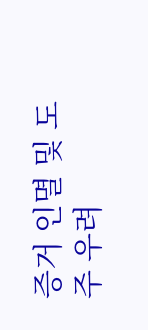증거 인멸 및 도주 우려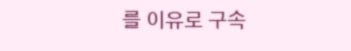를 이유로 구속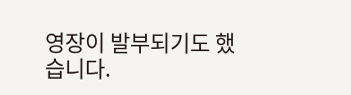영장이 발부되기도 했습니다.